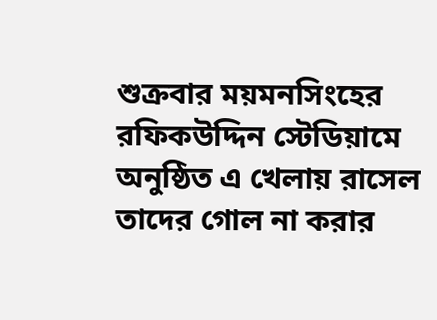শুক্রবার ময়মনসিংহের রফিকউদ্দিন স্টেডিয়ামে অনুষ্ঠিত এ খেলায় রাসেল তাদের গোল না করার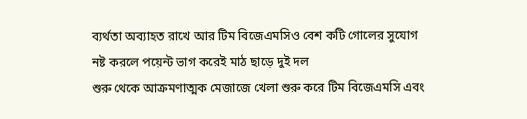ব্যর্থতা অব্যাহত রাখে আর টিম বিজেএমসিও বেশ কটি গোলের সুযোগ নষ্ট করলে পয়েন্ট ভাগ করেই মাঠ ছাড়ে দুই দল
শুরু থেকে আক্রমণাত্মক মেজাজে খেলা শুরু করে টিম বিজেএমসি এবং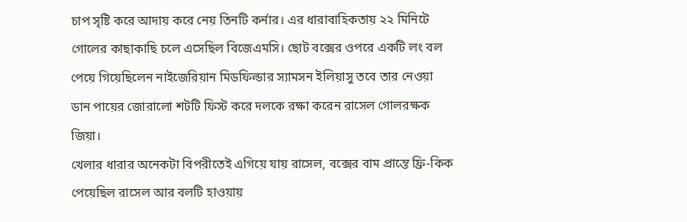চাপ সৃষ্টি করে আদায় করে নেয় তিনটি কর্নার। এর ধারাবাহিকতায় ২২ মিনিটে গোলের কাছাকাছি চলে এসেছিল বিজেএমসি। ছোট বক্সের ওপরে একটি লং বল পেয়ে গিয়েছিলেন নাইজেরিয়ান মিডফিল্ডার স্যামসন ইলিয়াসু তবে তার নেওয়া ডান পায়ের জোরালো শটটি ফিস্ট করে দলকে রক্ষা করেন রাসেল গোলরক্ষক জিয়া।
খেলার ধারার অনেকটা বিপরীতেই এগিয়ে যায় রাসেল, বক্সের বাম প্রান্তে ফ্রি-কিক পেয়েছিল রাসেল আর বলটি হাওয়ায়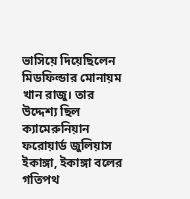ভাসিয়ে দিয়েছিলেন মিডফিল্ডার মোনায়ম খান রাজু। তার উদ্দেশ্য ছিল ক্যামেরুনিয়ান ফরোয়ার্ড জুলিয়াস ইকাঙ্গা, ইকাঙ্গা বলের গতিপথ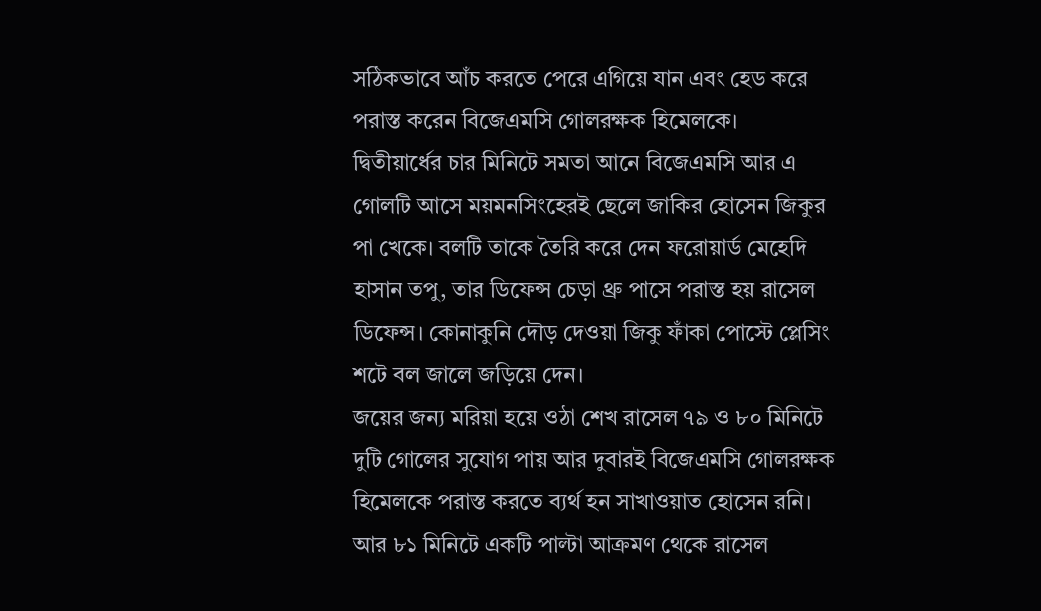সঠিকভাবে আঁচ করতে পেরে এগিয়ে যান এবং হেড করে পরাস্ত করেন বিজেএমসি গোলরক্ষক হিমেলকে।
দ্বিতীয়ার্ধের চার মিনিটে সমতা আনে বিজেএমসি আর এ গোলটি আসে ময়মনসিংহেরই ছেলে জাকির হোসেন জিকুর পা খেকে। বলটি তাকে তৈরি করে দেন ফরোয়ার্ড মেহেদি হাসান তপু, তার ডিফেন্স চেড়া থ্রু পাসে পরাস্ত হয় রাসেল ডিফেন্স। কোনাকুনি দৌড় দেওয়া জিকু ফাঁকা পোস্টে প্লেসিং শটে বল জালে জড়িয়ে দেন।
জয়ের জন্য মরিয়া হয়ে ওঠা শেখ রাসেল ৭৯ ও ৮০ মিনিটে দুটি গোলের সুযোগ পায় আর দুবারই বিজেএমসি গোলরক্ষক হিমেলকে পরাস্ত করতে ব্যর্থ হন সাখাওয়াত হোসেন রনি। আর ৮১ মিনিটে একটি পাল্টা আক্রমণ থেকে রাসেল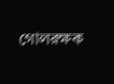গোলরক্ষক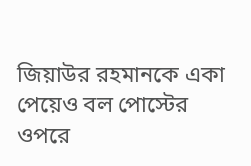জিয়াউর রহমানকে একা পেয়েও বল পোস্টের ওপরে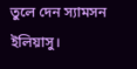তুলে দেন স্যামসন ইলিয়াসু।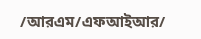/আরএম/এফআইআর/